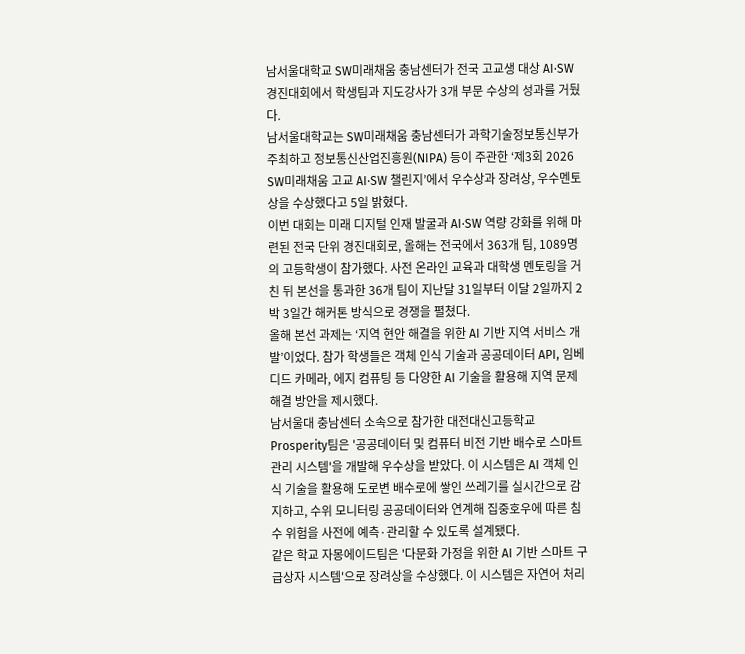남서울대학교 SW미래채움 충남센터가 전국 고교생 대상 AI·SW 경진대회에서 학생팀과 지도강사가 3개 부문 수상의 성과를 거뒀다.
남서울대학교는 SW미래채움 충남센터가 과학기술정보통신부가 주최하고 정보통신산업진흥원(NIPA) 등이 주관한 ‘제3회 2026 SW미래채움 고교 AI·SW 챌린지’에서 우수상과 장려상, 우수멘토상을 수상했다고 5일 밝혔다.
이번 대회는 미래 디지털 인재 발굴과 AI·SW 역량 강화를 위해 마련된 전국 단위 경진대회로, 올해는 전국에서 363개 팀, 1089명의 고등학생이 참가했다. 사전 온라인 교육과 대학생 멘토링을 거친 뒤 본선을 통과한 36개 팀이 지난달 31일부터 이달 2일까지 2박 3일간 해커톤 방식으로 경쟁을 펼쳤다.
올해 본선 과제는 ‘지역 현안 해결을 위한 AI 기반 지역 서비스 개발’이었다. 참가 학생들은 객체 인식 기술과 공공데이터 API, 임베디드 카메라, 에지 컴퓨팅 등 다양한 AI 기술을 활용해 지역 문제 해결 방안을 제시했다.
남서울대 충남센터 소속으로 참가한 대전대신고등학교 Prosperity팀은 '공공데이터 및 컴퓨터 비전 기반 배수로 스마트 관리 시스템'을 개발해 우수상을 받았다. 이 시스템은 AI 객체 인식 기술을 활용해 도로변 배수로에 쌓인 쓰레기를 실시간으로 감지하고, 수위 모니터링 공공데이터와 연계해 집중호우에 따른 침수 위험을 사전에 예측·관리할 수 있도록 설계됐다.
같은 학교 자몽에이드팀은 '다문화 가정을 위한 AI 기반 스마트 구급상자 시스템'으로 장려상을 수상했다. 이 시스템은 자연어 처리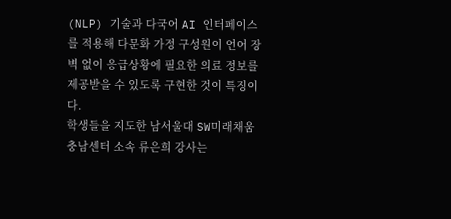(NLP) 기술과 다국어 AI 인터페이스를 적용해 다문화 가정 구성원이 언어 장벽 없이 응급상황에 필요한 의료 정보를 제공받을 수 있도록 구현한 것이 특징이다.
학생들을 지도한 남서울대 SW미래채움 충남센터 소속 류은희 강사는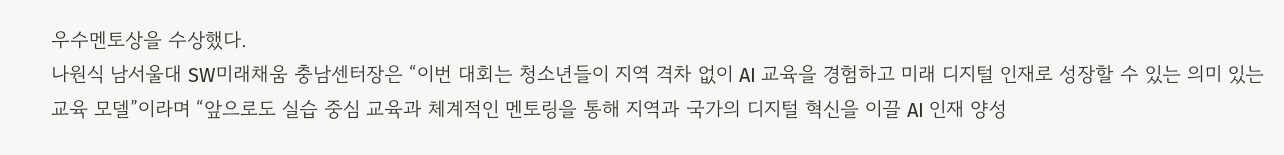우수멘토상을 수상했다.
나원식 남서울대 SW미래채움 충남센터장은 “이번 대회는 청소년들이 지역 격차 없이 AI 교육을 경험하고 미래 디지털 인재로 성장할 수 있는 의미 있는 교육 모델”이라며 “앞으로도 실습 중심 교육과 체계적인 멘토링을 통해 지역과 국가의 디지털 혁신을 이끌 AI 인재 양성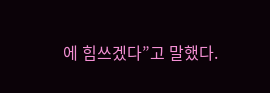에 힘쓰겠다”고 말했다.